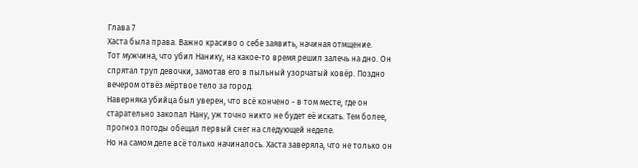Глава 7
Хаста была права. Важно красиво о себе заявить, начиная отмщение.
Тот мужчина, что убил Нанику, на какое-то время решил залечь на дно. Он спрятал труп девочки, замотав его в пыльный узорчатый ковёр. Поздно вечером отвёз мёртвое тело за город.
Наверняка убийца был уверен, что всё кончено - в том месте, где он старательно закопал Нану, уж точно никто не будет её искать. Тем более, прогноз погоды обещал первый снег на следующей неделе.
Но на самом деле всё только начиналось. Хаста заверяла, что не только он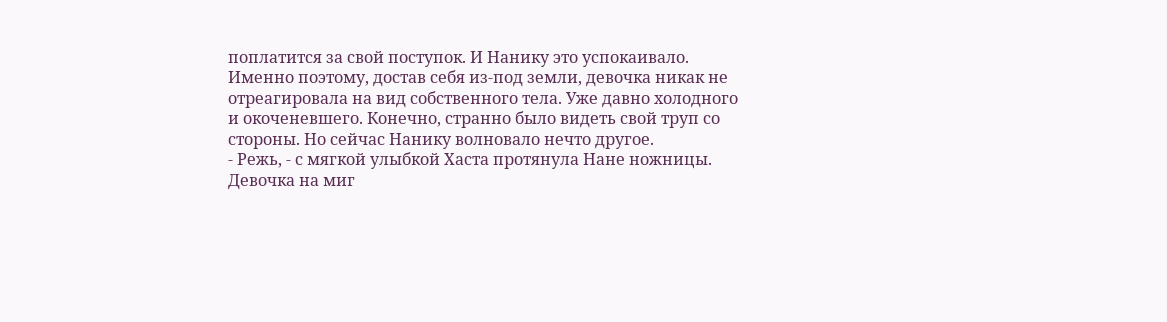поплатится за свой поступок. И Нанику это успокаивало.
Именно поэтому, достав себя из-под земли, девочка никак не отреагировала на вид собственного тела. Уже давно холодного и окоченевшего. Конечно, странно было видеть свой труп со стороны. Но сейчас Нанику волновало нечто другое.
- Режь, - с мягкой улыбкой Хаста протянула Нане ножницы.
Девочка на миг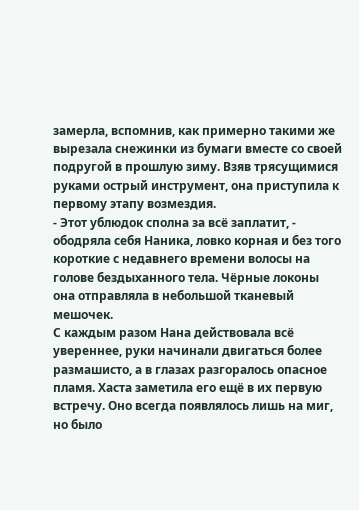замерла, вспомнив, как примерно такими же вырезала снежинки из бумаги вместе со своей подругой в прошлую зиму. Взяв трясущимися руками острый инструмент, она приступила к первому этапу возмездия.
- Этот ублюдок сполна за всё заплатит, - ободряла себя Наника, ловко корная и без того короткие с недавнего времени волосы на голове бездыханного тела. Чёрные локоны она отправляла в небольшой тканевый мешочек.
С каждым разом Нана действовала всё увереннее, руки начинали двигаться более размашисто, а в глазах разгоралось опасное пламя. Хаста заметила его ещё в их первую встречу. Оно всегда появлялось лишь на миг, но было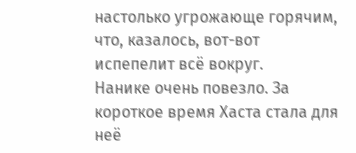настолько угрожающе горячим, что, казалось, вот-вот испепелит всё вокруг.
Нанике очень повезло. За короткое время Хаста стала для неё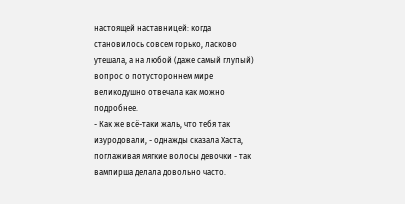настоящей наставницей: когда становилось совсем горько, ласково утешала, а на любой (даже самый глупый) вопрос о потустороннем мире великодушно отвечала как можно подробнее.
- Как же всё-таки жаль, что тебя так изуродовали, - однажды сказала Хаста, поглаживая мягкие волосы девочки - так вампирша делала довольно часто.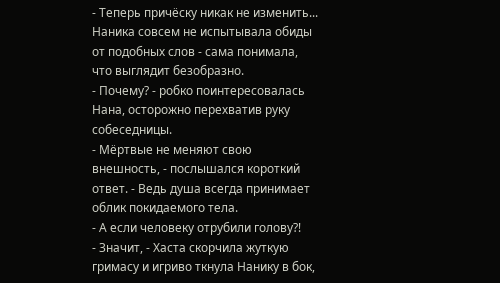- Теперь причёску никак не изменить...
Наника совсем не испытывала обиды от подобных слов - сама понимала, что выглядит безобразно.
- Почему? - робко поинтересовалась Нана, осторожно перехватив руку собеседницы.
- Мёртвые не меняют свою внешность, - послышался короткий ответ. - Ведь душа всегда принимает облик покидаемого тела.
- А если человеку отрубили голову?!
- Значит, - Хаста скорчила жуткую гримасу и игриво ткнула Нанику в бок,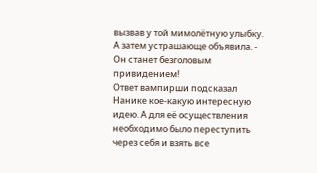вызвав у той мимолётную улыбку. А затем устрашающе объявила. - Он станет безголовым привидением!
Ответ вампирши подсказал Нанике кое-какую интересную идею. А для её осуществления необходимо было переступить через себя и взять все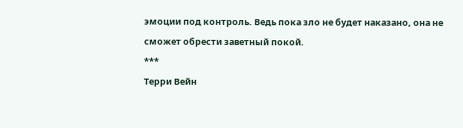эмоции под контроль. Ведь пока зло не будет наказано, она не сможет обрести заветный покой.
***
Терри Вейн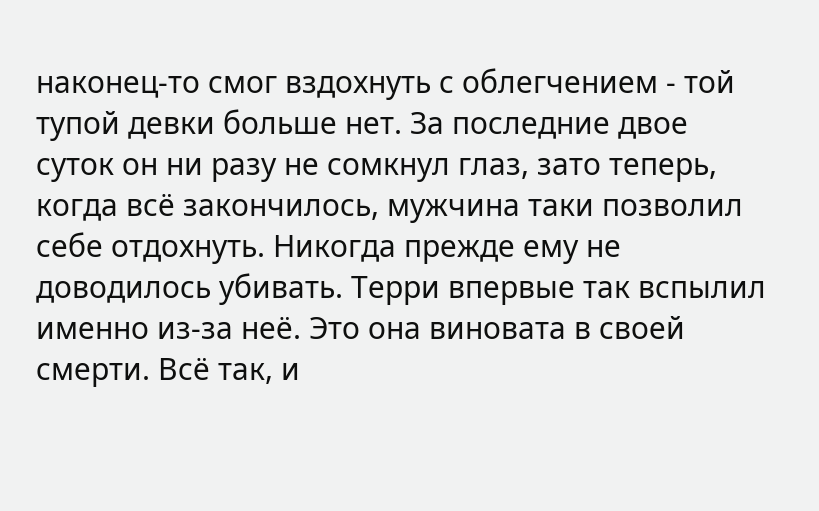наконец-то смог вздохнуть с облегчением - той тупой девки больше нет. За последние двое суток он ни разу не сомкнул глаз, зато теперь, когда всё закончилось, мужчина таки позволил себе отдохнуть. Никогда прежде ему не доводилось убивать. Терри впервые так вспылил именно из-за неё. Это она виновата в своей смерти. Всё так, и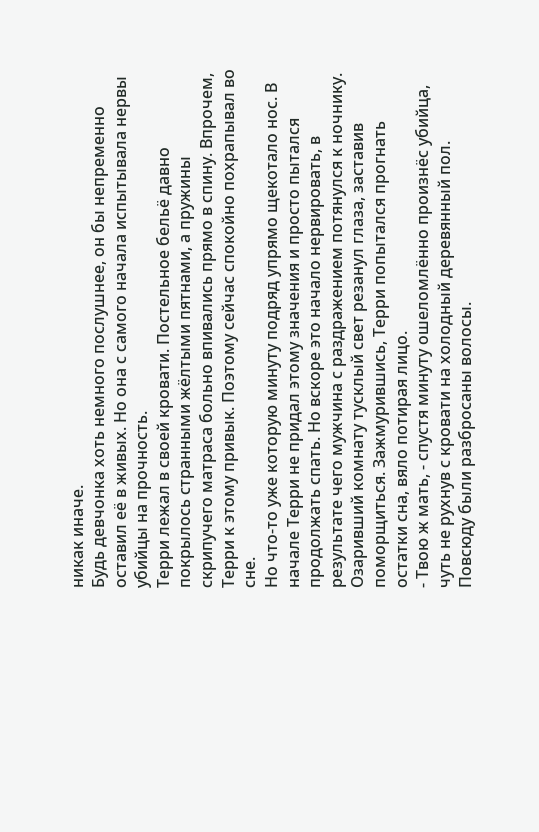никак иначе.
Будь девчонка хоть немного послушнее, он бы непременно оставил её в живых. Но она с самого начала испытывала нервы убийцы на прочность.
Терри лежал в своей кровати. Постельное бельё давно покрылось странными жёлтыми пятнами, а пружины скрипучего матраса больно впивались прямо в спину. Впрочем, Терри к этому привык. Поэтому сейчас спокойно похрапывал во сне.
Но что-то уже которую минуту подряд упрямо щекотало нос. В начале Терри не придал этому значения и просто пытался продолжать спать. Но вскоре это начало нервировать, в результате чего мужчина с раздражением потянулся к ночнику.
Озаривший комнату тусклый свет резанул глаза, заставив поморщиться. Зажмурившись, Терри попытался прогнать остатки сна, вяло потирая лицо.
- Твою ж мать, - спустя минуту ошеломлённо произнёс убийца, чуть не рухнув с кровати на холодный деревянный пол.
Повсюду были разбросаны волосы.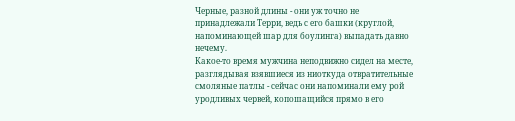Черные, разной длины - они уж точно не принадлежали Терри, ведь с его башки (круглой, напоминающей шар для боулинга) выпадать давно нечему.
Какое-то время мужчина неподвижно сидел на месте, разглядывая взявшиеся из ниоткуда отвратительные смоляные патлы - сейчас они напоминали ему рой уродливых червей, копошащийся прямо в его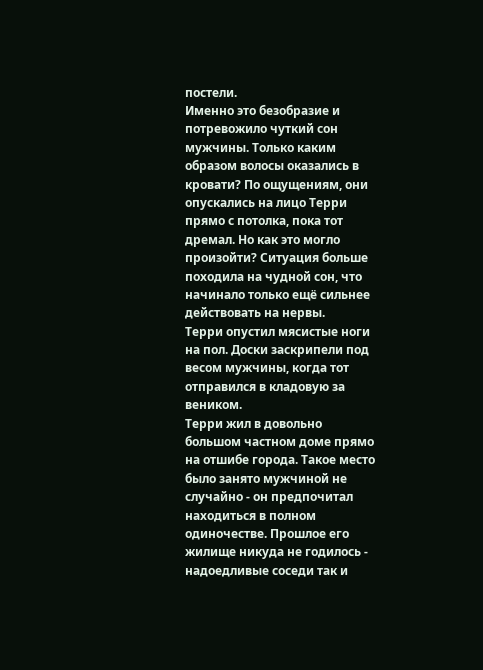постели.
Именно это безобразие и потревожило чуткий сон мужчины. Только каким образом волосы оказались в кровати? По ощущениям, они опускались на лицо Терри прямо с потолка, пока тот дремал. Но как это могло произойти? Ситуация больше походила на чудной сон, что начинало только ещё сильнее действовать на нервы.
Терри опустил мясистые ноги на пол. Доски заскрипели под весом мужчины, когда тот отправился в кладовую за веником.
Терри жил в довольно большом частном доме прямо на отшибе города. Такое место было занято мужчиной не случайно - он предпочитал находиться в полном одиночестве. Прошлое его жилище никуда не годилось - надоедливые соседи так и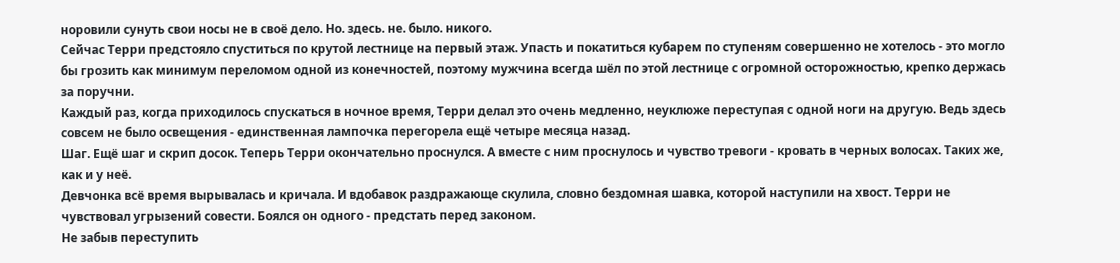норовили сунуть свои носы не в своё дело. Но. здесь. не. было. никого.
Сейчас Терри предстояло спуститься по крутой лестнице на первый этаж. Упасть и покатиться кубарем по ступеням совершенно не хотелось - это могло бы грозить как минимум переломом одной из конечностей, поэтому мужчина всегда шёл по этой лестнице с огромной осторожностью, крепко держась за поручни.
Каждый раз, когда приходилось спускаться в ночное время, Терри делал это очень медленно, неуклюже переступая с одной ноги на другую. Ведь здесь совсем не было освещения - единственная лампочка перегорела ещё четыре месяца назад.
Шаг. Ещё шаг и скрип досок. Теперь Терри окончательно проснулся. А вместе с ним проснулось и чувство тревоги - кровать в черных волосах. Таких же, как и у неё.
Девчонка всё время вырывалась и кричала. И вдобавок раздражающе скулила, словно бездомная шавка, которой наступили на хвост. Терри не чувствовал угрызений совести. Боялся он одного - предстать перед законом.
Не забыв переступить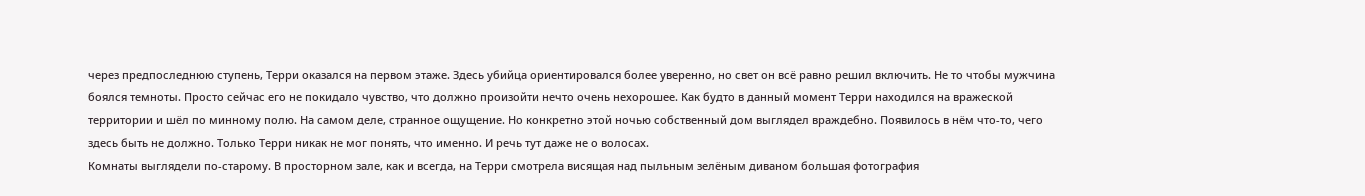через предпоследнюю ступень, Терри оказался на первом этаже. Здесь убийца ориентировался более уверенно, но свет он всё равно решил включить. Не то чтобы мужчина боялся темноты. Просто сейчас его не покидало чувство, что должно произойти нечто очень нехорошее. Как будто в данный момент Терри находился на вражеской территории и шёл по минному полю. На самом деле, странное ощущение. Но конкретно этой ночью собственный дом выглядел враждебно. Появилось в нём что-то, чего здесь быть не должно. Только Терри никак не мог понять, что именно. И речь тут даже не о волосах.
Комнаты выглядели по-старому. В просторном зале, как и всегда, на Терри смотрела висящая над пыльным зелёным диваном большая фотография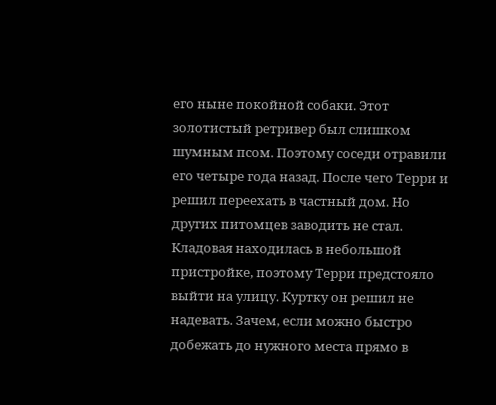его ныне покойной собаки. Этот золотистый ретривер был слишком шумным псом. Поэтому соседи отравили его четыре года назад. После чего Терри и решил переехать в частный дом. Но других питомцев заводить не стал.
Кладовая находилась в небольшой пристройке, поэтому Терри предстояло выйти на улицу. Куртку он решил не надевать. Зачем, если можно быстро добежать до нужного места прямо в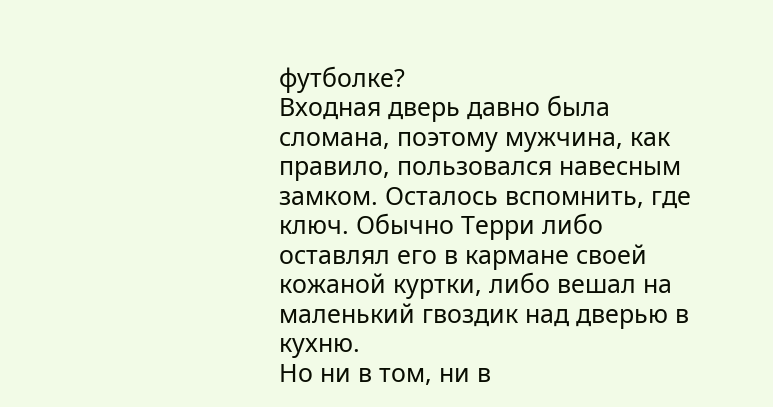футболке?
Входная дверь давно была сломана, поэтому мужчина, как правило, пользовался навесным замком. Осталось вспомнить, где ключ. Обычно Терри либо оставлял его в кармане своей кожаной куртки, либо вешал на маленький гвоздик над дверью в кухню.
Но ни в том, ни в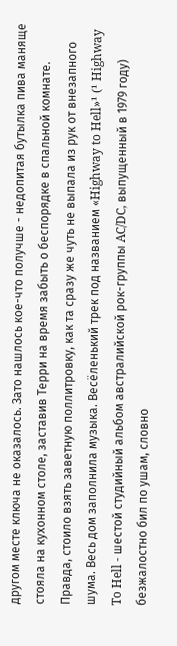другом месте ключа не оказалось. Зато нашлось кое-что получше - недопитая бутылка пива маняще стояла на кухонном столе, заставив Терри на время забыть о беспорядке в спальной комнате.
Правда, стоило взять заветную поллитровку, как та сразу же чуть не выпала из рук от внезапного шума. Весь дом заполнила музыка. Весёленький трек под названием «Highway to Hell»¹ (¹ Highway To Hell - шестой студийный альбом австралийской рок-группы AC/DC, выпущенный в 1979 году) безжалостно бил по ушам, словно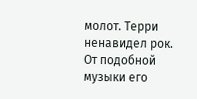молот. Терри ненавидел рок. От подобной музыки его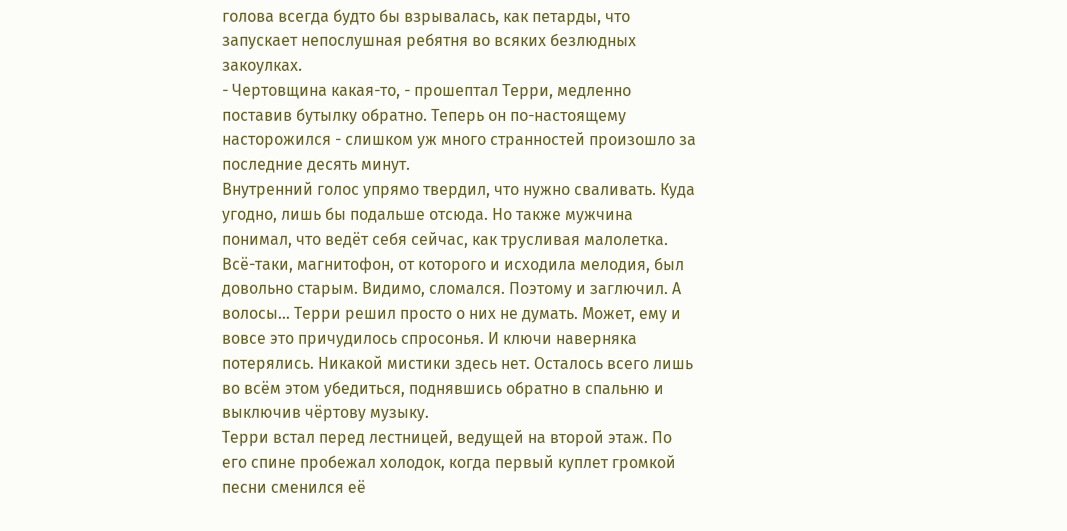голова всегда будто бы взрывалась, как петарды, что запускает непослушная ребятня во всяких безлюдных закоулках.
- Чертовщина какая-то, - прошептал Терри, медленно поставив бутылку обратно. Теперь он по-настоящему насторожился - слишком уж много странностей произошло за последние десять минут.
Внутренний голос упрямо твердил, что нужно сваливать. Куда угодно, лишь бы подальше отсюда. Но также мужчина понимал, что ведёт себя сейчас, как трусливая малолетка. Всё-таки, магнитофон, от которого и исходила мелодия, был довольно старым. Видимо, сломался. Поэтому и заглючил. А волосы... Терри решил просто о них не думать. Может, ему и вовсе это причудилось спросонья. И ключи наверняка потерялись. Никакой мистики здесь нет. Осталось всего лишь во всём этом убедиться, поднявшись обратно в спальню и выключив чёртову музыку.
Терри встал перед лестницей, ведущей на второй этаж. По его спине пробежал холодок, когда первый куплет громкой песни сменился её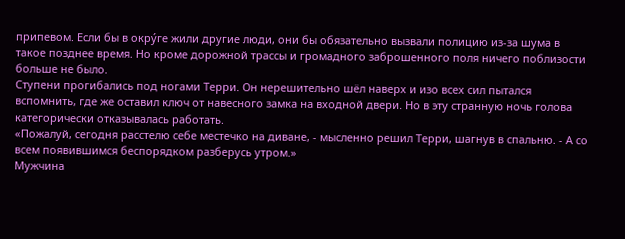припевом. Если бы в окру́ге жили другие люди, они бы обязательно вызвали полицию из-за шума в такое позднее время. Но кроме дорожной трассы и громадного заброшенного поля ничего поблизости больше не было.
Ступени прогибались под ногами Терри. Он нерешительно шёл наверх и изо всех сил пытался вспомнить, где же оставил ключ от навесного замка на входной двери. Но в эту странную ночь голова категорически отказывалась работать.
«Пожалуй, сегодня расстелю себе местечко на диване, - мысленно решил Терри, шагнув в спальню. - А со всем появившимся беспорядком разберусь утром.»
Мужчина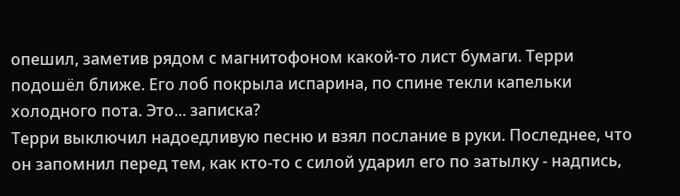опешил, заметив рядом с магнитофоном какой-то лист бумаги. Терри подошёл ближе. Его лоб покрыла испарина, по спине текли капельки холодного пота. Это... записка?
Терри выключил надоедливую песню и взял послание в руки. Последнее, что он запомнил перед тем, как кто-то с силой ударил его по затылку - надпись,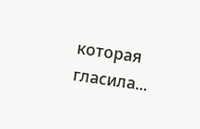которая гласила...